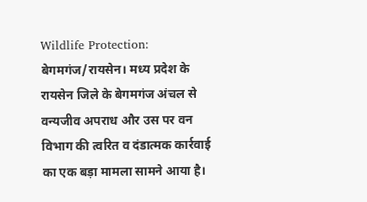Wildlife Protection: बेगमगंज/रायसेन। मध्य प्रदेश के रायसेन जिले के बेगमगंज अंचल से वन्यजीव अपराध और उस पर वन विभाग की त्वरित व दंडात्मक कार्रवाई का एक बड़ा मामला सामने आया है।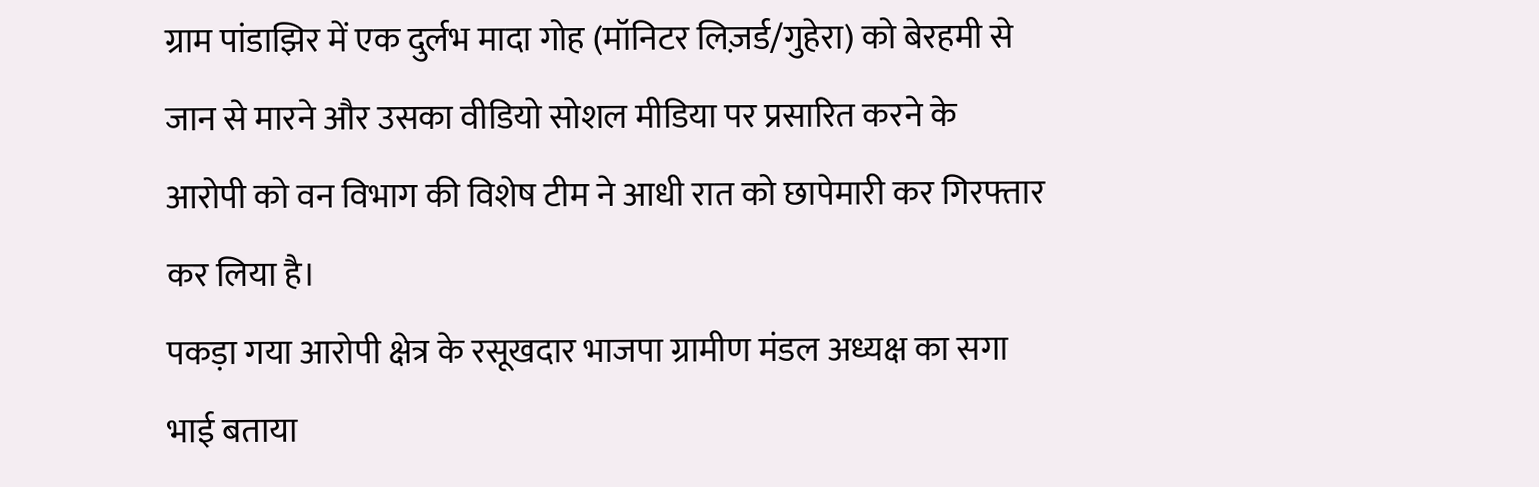ग्राम पांडाझिर में एक दुर्लभ मादा गोह (मॉनिटर लिज़र्ड/गुहेरा) को बेरहमी से जान से मारने और उसका वीडियो सोशल मीडिया पर प्रसारित करने के आरोपी को वन विभाग की विशेष टीम ने आधी रात को छापेमारी कर गिरफ्तार कर लिया है।
पकड़ा गया आरोपी क्षेत्र के रसूखदार भाजपा ग्रामीण मंडल अध्यक्ष का सगा भाई बताया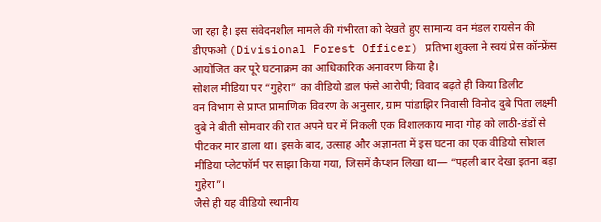जा रहा है। इस संवेदनशील मामले की गंभीरता को देखते हुए सामान्य वन मंडल रायसेन की डीएफओ (Divisional Forest Officer) प्रतिभा शुक्ला ने स्वयं प्रेस कॉन्फ्रेंस आयोजित कर पूरे घटनाक्रम का आधिकारिक अनावरण किया है।
सोशल मीडिया पर “गुहेरा” का वीडियो डाल फंसे आरोपी; विवाद बढ़ते ही किया डिलीट
वन विभाग से प्राप्त प्रामाणिक विवरण के अनुसार, ग्राम पांडाझिर निवासी विनोद दुबे पिता लक्ष्मी दुबे ने बीती सोमवार की रात अपने घर में निकली एक विशालकाय मादा गोह को लाठी-डंडों से पीटकर मार डाला था। इसके बाद, उत्साह और अज्ञानता में इस घटना का एक वीडियो सोशल मीडिया प्लेटफॉर्म पर साझा किया गया, जिसमें कैप्शन लिखा था— “पहली बार देखा इतना बड़ा गुहेरा”।
जैसे ही यह वीडियो स्थानीय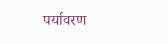पर्यावरण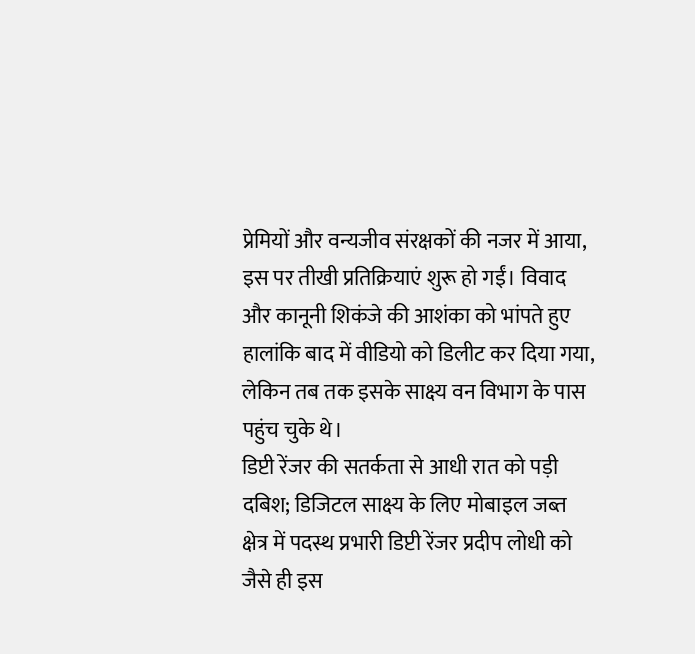प्रेमियों और वन्यजीव संरक्षकों की नजर में आया, इस पर तीखी प्रतिक्रियाएं शुरू हो गईं। विवाद और कानूनी शिकंजे की आशंका को भांपते हुए हालांकि बाद में वीडियो को डिलीट कर दिया गया, लेकिन तब तक इसके साक्ष्य वन विभाग के पास पहुंच चुके थे।
डिप्टी रेंजर की सतर्कता से आधी रात को पड़ी दबिश; डिजिटल साक्ष्य के लिए मोबाइल जब्त
क्षेत्र में पदस्थ प्रभारी डिप्टी रेंजर प्रदीप लोधी को जैसे ही इस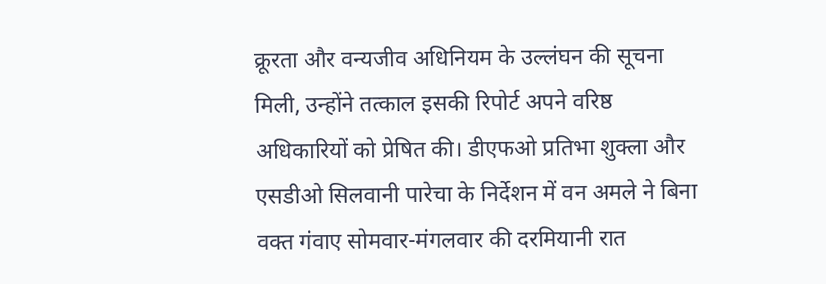क्रूरता और वन्यजीव अधिनियम के उल्लंघन की सूचना मिली, उन्होंने तत्काल इसकी रिपोर्ट अपने वरिष्ठ अधिकारियों को प्रेषित की। डीएफओ प्रतिभा शुक्ला और एसडीओ सिलवानी पारेचा के निर्देशन में वन अमले ने बिना वक्त गंवाए सोमवार-मंगलवार की दरमियानी रात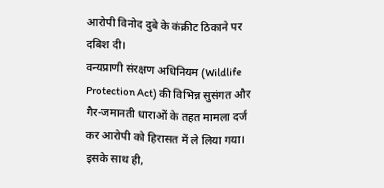आरोपी विनोद दुबे के कंक्रीट ठिकाने पर दबिश दी।
वन्यप्राणी संरक्षण अधिनियम (Wildlife Protection Act) की विभिन्न सुसंगत और गैर-जमानती धाराओं के तहत मामला दर्ज कर आरोपी को हिरासत में ले लिया गया। इसके साथ ही,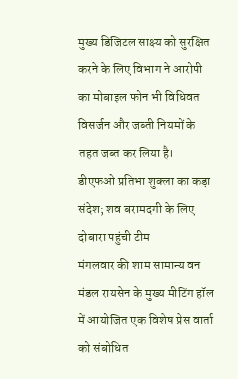मुख्य डिजिटल साक्ष्य को सुरक्षित करने के लिए विभाग ने आरोपी का मोबाइल फोन भी विधिवत विसर्जन और जब्ती नियमों के तहत जब्त कर लिया है।
डीएफओ प्रतिभा शुक्ला का कड़ा संदेश; शव बरामदगी के लिए दोबारा पहुंची टीम
मंगलवार की शाम सामान्य वन मंडल रायसेन के मुख्य मीटिंग हॉल में आयोजित एक विशेष प्रेस वार्ता को संबोधित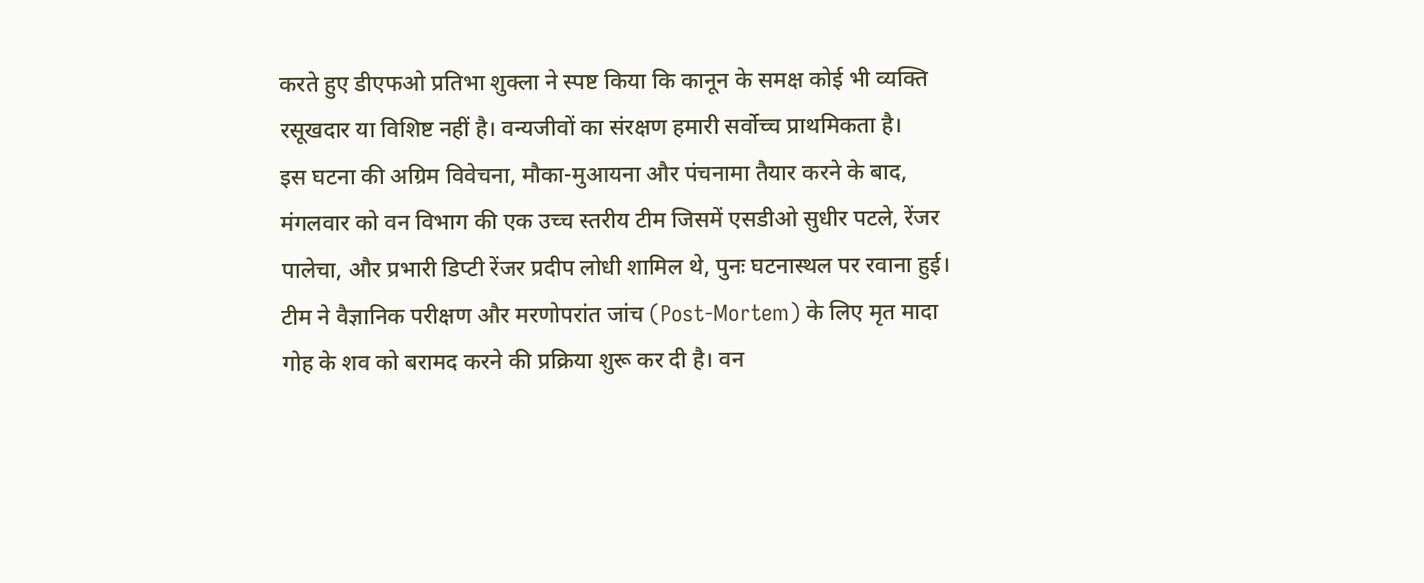करते हुए डीएफओ प्रतिभा शुक्ला ने स्पष्ट किया कि कानून के समक्ष कोई भी व्यक्ति रसूखदार या विशिष्ट नहीं है। वन्यजीवों का संरक्षण हमारी सर्वोच्च प्राथमिकता है।
इस घटना की अग्रिम विवेचना, मौका-मुआयना और पंचनामा तैयार करने के बाद, मंगलवार को वन विभाग की एक उच्च स्तरीय टीम जिसमें एसडीओ सुधीर पटले, रेंजर पालेचा, और प्रभारी डिप्टी रेंजर प्रदीप लोधी शामिल थे, पुनः घटनास्थल पर रवाना हुई। टीम ने वैज्ञानिक परीक्षण और मरणोपरांत जांच (Post-Mortem) के लिए मृत मादा गोह के शव को बरामद करने की प्रक्रिया शुरू कर दी है। वन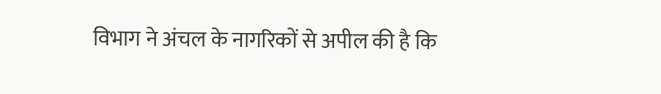विभाग ने अंचल के नागरिकों से अपील की है कि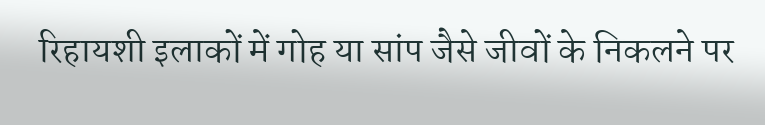रिहायशी इलाकों में गोह या सांप जैसे जीवों के निकलने पर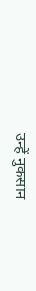उन्हें नुकसान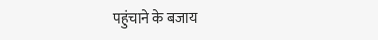पहुंचाने के बजाय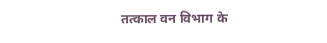तत्काल वन विभाग के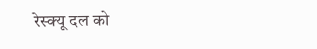रेस्क्यू दल को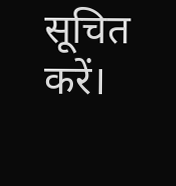सूचित करें।